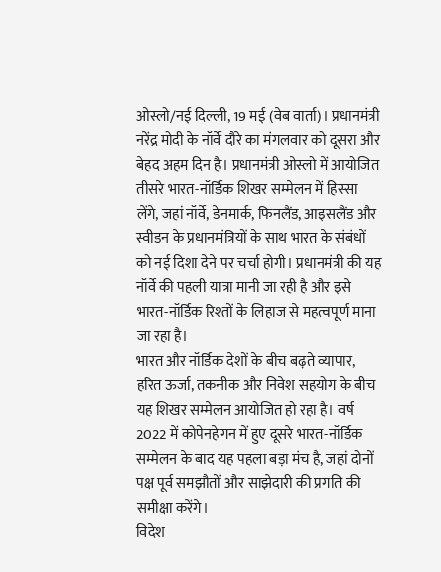ओस्लो/नई दिल्ली, 19 मई (वेब वार्ता)। प्रधानमंत्री नरेंद्र मोदी के नॉर्वे दौरे का मंगलवार को दूसरा और बेहद अहम दिन है। प्रधानमंत्री ओस्लो में आयोजित तीसरे भारत-नॉर्डिक शिखर सम्मेलन में हिस्सा लेंगे, जहां नॉर्वे, डेनमार्क, फिनलैंड, आइसलैंड और स्वीडन के प्रधानमंत्रियों के साथ भारत के संबंधों को नई दिशा देने पर चर्चा होगी। प्रधानमंत्री की यह नॉर्वे की पहली यात्रा मानी जा रही है और इसे भारत-नॉर्डिक रिश्तों के लिहाज से महत्वपूर्ण माना जा रहा है।
भारत और नॉर्डिक देशों के बीच बढ़ते व्यापार, हरित ऊर्जा, तकनीक और निवेश सहयोग के बीच यह शिखर सम्मेलन आयोजित हो रहा है। वर्ष 2022 में कोपेनहेगन में हुए दूसरे भारत-नॉर्डिक सम्मेलन के बाद यह पहला बड़ा मंच है, जहां दोनों पक्ष पूर्व समझौतों और साझेदारी की प्रगति की समीक्षा करेंगे।
विदेश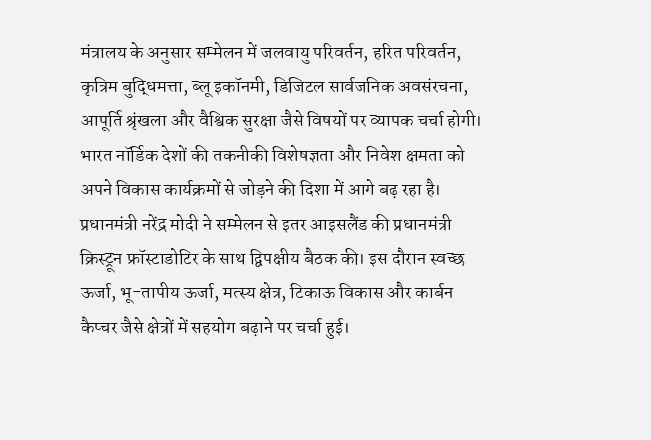मंत्रालय के अनुसार सम्मेलन में जलवायु परिवर्तन, हरित परिवर्तन, कृत्रिम बुद्धिमत्ता, ब्लू इकॉनमी, डिजिटल सार्वजनिक अवसंरचना, आपूर्ति श्रृंखला और वैश्विक सुरक्षा जैसे विषयों पर व्यापक चर्चा होगी। भारत नॉर्डिक देशों की तकनीकी विशेषज्ञता और निवेश क्षमता को अपने विकास कार्यक्रमों से जोड़ने की दिशा में आगे बढ़ रहा है।
प्रधानमंत्री नरेंद्र मोदी ने सम्मेलन से इतर आइसलैंड की प्रधानमंत्री क्रिस्ट्रून फ्रॉस्टाडोटिर के साथ द्विपक्षीय बैठक की। इस दौरान स्वच्छ ऊर्जा, भू-तापीय ऊर्जा, मत्स्य क्षेत्र, टिकाऊ विकास और कार्बन कैप्चर जैसे क्षेत्रों में सहयोग बढ़ाने पर चर्चा हुई।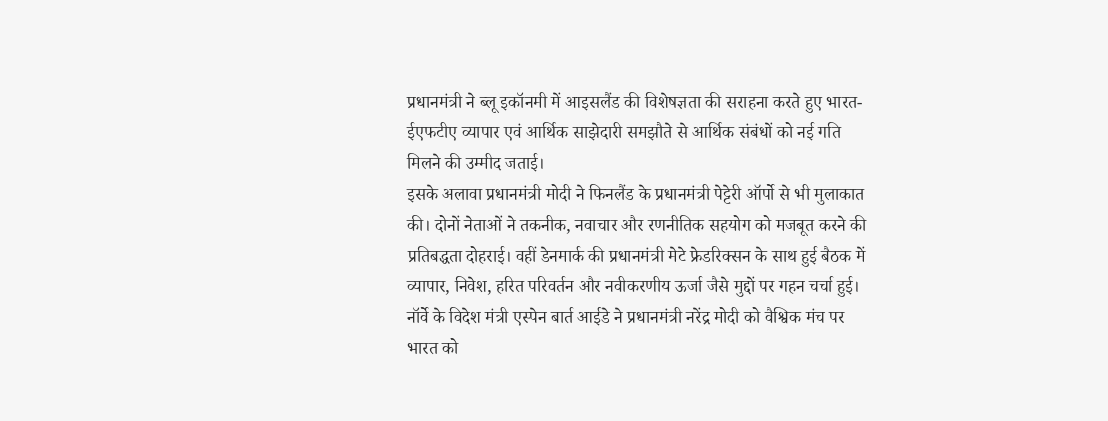प्रधानमंत्री ने ब्लू इकॉनमी में आइसलैंड की विशेषज्ञता की सराहना करते हुए भारत-ईएफटीए व्यापार एवं आर्थिक साझेदारी समझौते से आर्थिक संबंधों को नई गति मिलने की उम्मीद जताई।
इसके अलावा प्रधानमंत्री मोदी ने फिनलैंड के प्रधानमंत्री पेट्टेरी ऑर्पो से भी मुलाकात की। दोनों नेताओं ने तकनीक, नवाचार और रणनीतिक सहयोग को मजबूत करने की प्रतिबद्धता दोहराई। वहीं डेनमार्क की प्रधानमंत्री मेटे फ्रेडरिक्सन के साथ हुई बैठक में व्यापार, निवेश, हरित परिवर्तन और नवीकरणीय ऊर्जा जैसे मुद्दों पर गहन चर्चा हुई।
नॉर्वे के विदेश मंत्री एस्पेन बार्त आईडे ने प्रधानमंत्री नरेंद्र मोदी को वैश्विक मंच पर भारत को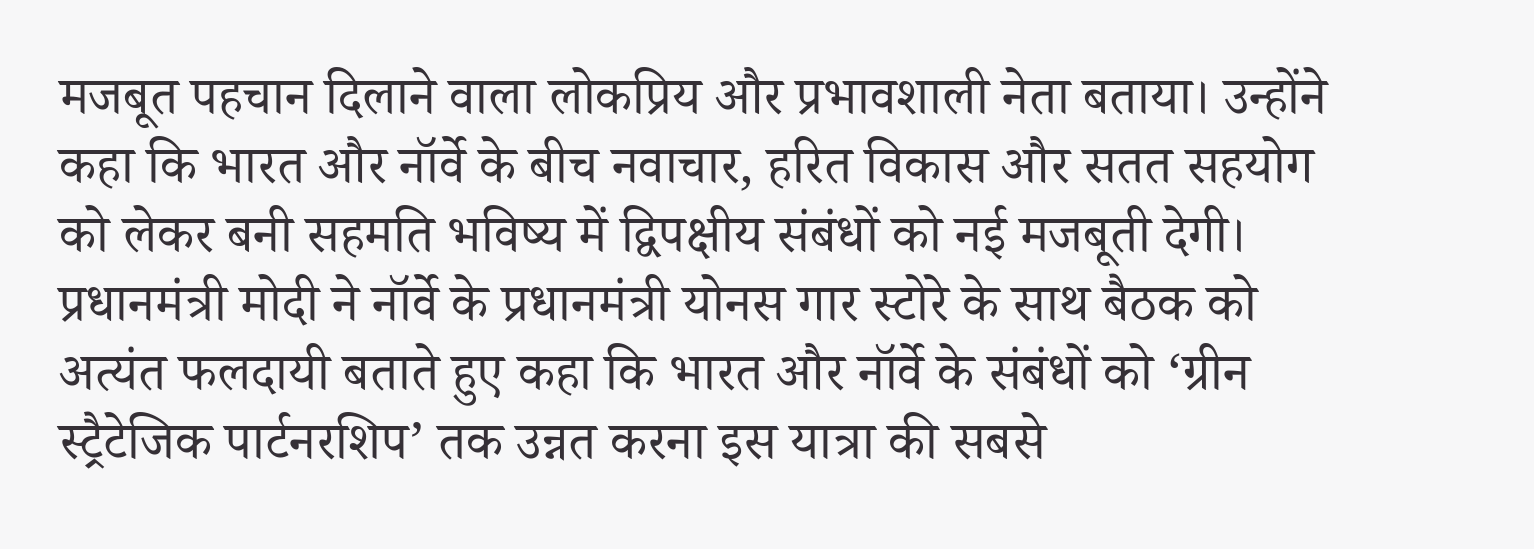मजबूत पहचान दिलाने वाला लोकप्रिय और प्रभावशाली नेता बताया। उन्होंने कहा कि भारत और नॉर्वे के बीच नवाचार, हरित विकास और सतत सहयोग को लेकर बनी सहमति भविष्य में द्विपक्षीय संबंधों को नई मजबूती देगी।
प्रधानमंत्री मोदी ने नॉर्वे के प्रधानमंत्री योनस गार स्टोरे के साथ बैठक को अत्यंत फलदायी बताते हुए कहा कि भारत और नॉर्वे के संबंधों को ‘ग्रीन स्ट्रैटेजिक पार्टनरशिप’ तक उन्नत करना इस यात्रा की सबसे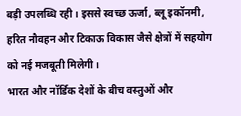बड़ी उपलब्धि रही। इससे स्वच्छ ऊर्जा, ब्लू इकॉनमी, हरित नौवहन और टिकाऊ विकास जैसे क्षेत्रों में सहयोग को नई मजबूती मिलेगी।
भारत और नॉर्डिक देशों के बीच वस्तुओं और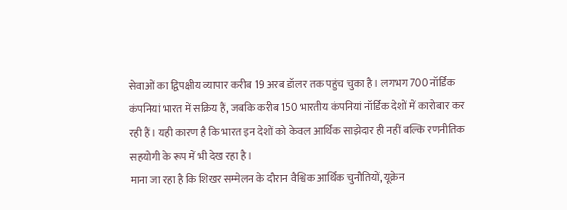सेवाओं का द्विपक्षीय व्यापार करीब 19 अरब डॉलर तक पहुंच चुका है। लगभग 700 नॉर्डिक कंपनियां भारत में सक्रिय हैं, जबकि करीब 150 भारतीय कंपनियां नॉर्डिक देशों में कारोबार कर रही हैं। यही कारण है कि भारत इन देशों को केवल आर्थिक साझेदार ही नहीं बल्कि रणनीतिक सहयोगी के रूप में भी देख रहा है।
माना जा रहा है कि शिखर सम्मेलन के दौरान वैश्विक आर्थिक चुनौतियों, यूक्रेन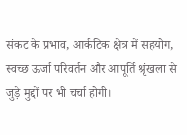संकट के प्रभाव, आर्कटिक क्षेत्र में सहयोग, स्वच्छ ऊर्जा परिवर्तन और आपूर्ति श्रृंखला से जुड़े मुद्दों पर भी चर्चा होगी।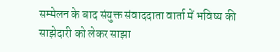सम्मेलन के बाद संयुक्त संवाददाता वार्ता में भविष्य की साझेदारी को लेकर साझा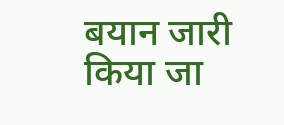बयान जारी किया जा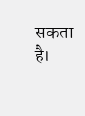सकता है।